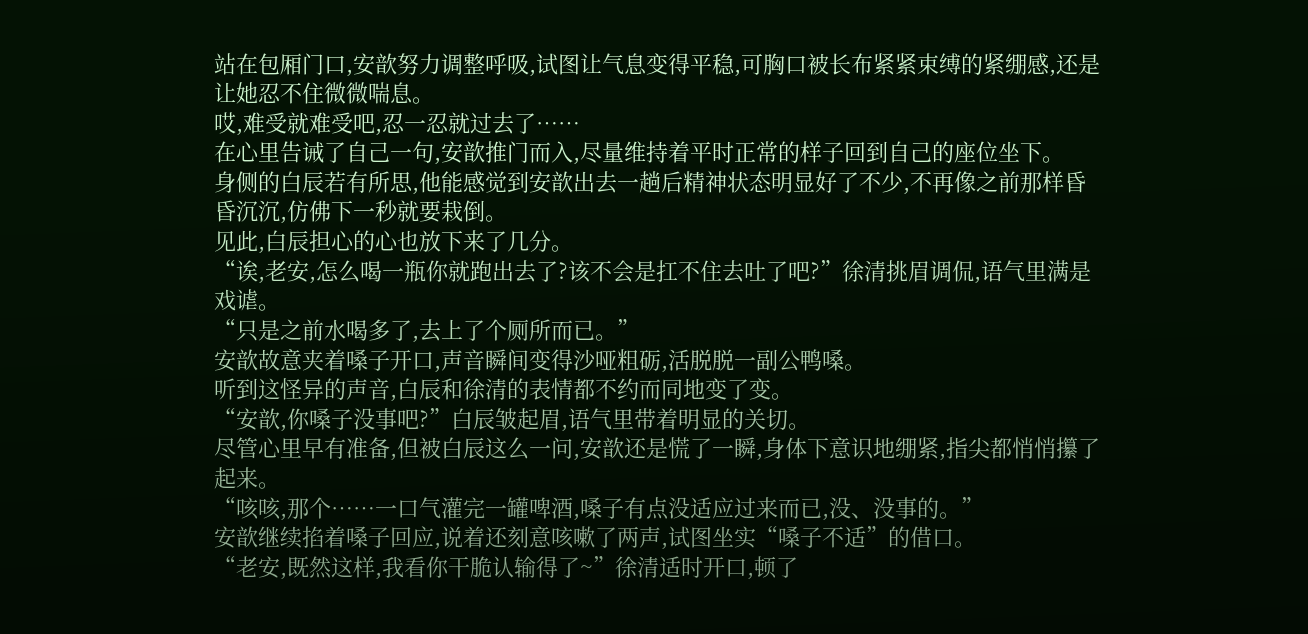站在包厢门口,安歆努力调整呼吸,试图让气息变得平稳,可胸口被长布紧紧束缚的紧绷感,还是让她忍不住微微喘息。
哎,难受就难受吧,忍一忍就过去了……
在心里告诫了自己一句,安歆推门而入,尽量维持着平时正常的样子回到自己的座位坐下。
身侧的白辰若有所思,他能感觉到安歆出去一趟后精神状态明显好了不少,不再像之前那样昏昏沉沉,仿佛下一秒就要栽倒。
见此,白辰担心的心也放下来了几分。
“诶,老安,怎么喝一瓶你就跑出去了?该不会是扛不住去吐了吧?”徐清挑眉调侃,语气里满是戏谑。
“只是之前水喝多了,去上了个厕所而已。”
安歆故意夹着嗓子开口,声音瞬间变得沙哑粗砺,活脱脱一副公鸭嗓。
听到这怪异的声音,白辰和徐清的表情都不约而同地变了变。
“安歆,你嗓子没事吧?”白辰皱起眉,语气里带着明显的关切。
尽管心里早有准备,但被白辰这么一问,安歆还是慌了一瞬,身体下意识地绷紧,指尖都悄悄攥了起来。
“咳咳,那个……一口气灌完一罐啤酒,嗓子有点没适应过来而已,没、没事的。”
安歆继续掐着嗓子回应,说着还刻意咳嗽了两声,试图坐实“嗓子不适”的借口。
“老安,既然这样,我看你干脆认输得了~”徐清适时开口,顿了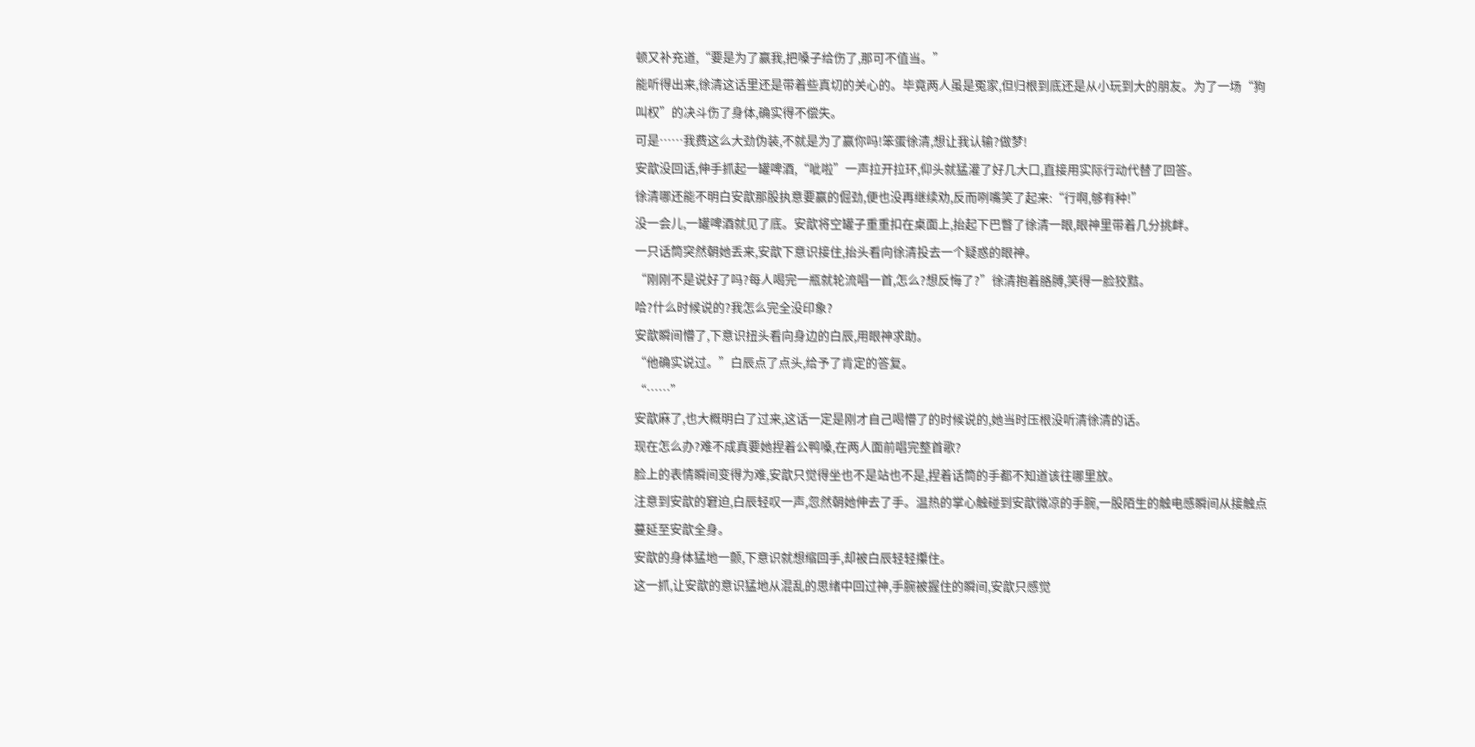顿又补充道,“要是为了赢我,把嗓子给伤了,那可不值当。”
能听得出来,徐清这话里还是带着些真切的关心的。毕竟两人虽是冤家,但归根到底还是从小玩到大的朋友。为了一场“狗叫权”的决斗伤了身体,确实得不偿失。
可是……我费这么大劲伪装,不就是为了赢你吗!笨蛋徐清,想让我认输?做梦!
安歆没回话,伸手抓起一罐啤酒,“呲啦”一声拉开拉环,仰头就猛灌了好几大口,直接用实际行动代替了回答。
徐清哪还能不明白安歆那股执意要赢的倔劲,便也没再继续劝,反而咧嘴笑了起来:“行啊,够有种!”
没一会儿,一罐啤酒就见了底。安歆将空罐子重重扣在桌面上,抬起下巴瞥了徐清一眼,眼神里带着几分挑衅。
一只话筒突然朝她丢来,安歆下意识接住,抬头看向徐清投去一个疑惑的眼神。
“刚刚不是说好了吗?每人喝完一瓶就轮流唱一首,怎么?想反悔了?”徐清抱着胳膊,笑得一脸狡黠。
哈?什么时候说的?我怎么完全没印象?
安歆瞬间懵了,下意识扭头看向身边的白辰,用眼神求助。
“他确实说过。”白辰点了点头,给予了肯定的答复。
“……”
安歆麻了,也大概明白了过来,这话一定是刚才自己喝懵了的时候说的,她当时压根没听清徐清的话。
现在怎么办?难不成真要她捏着公鸭嗓,在两人面前唱完整首歌?
脸上的表情瞬间变得为难,安歆只觉得坐也不是站也不是,捏着话筒的手都不知道该往哪里放。
注意到安歆的窘迫,白辰轻叹一声,忽然朝她伸去了手。温热的掌心触碰到安歆微凉的手腕,一股陌生的触电感瞬间从接触点蔓延至安歆全身。
安歆的身体猛地一颤,下意识就想缩回手,却被白辰轻轻攥住。
这一抓,让安歆的意识猛地从混乱的思绪中回过神,手腕被握住的瞬间,安歆只感觉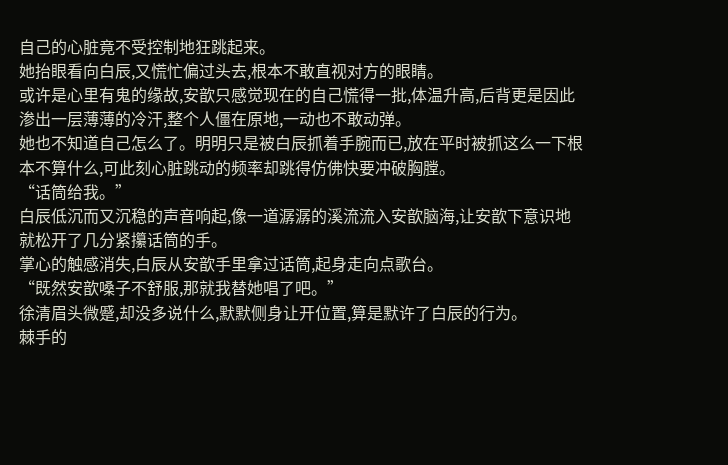自己的心脏竟不受控制地狂跳起来。
她抬眼看向白辰,又慌忙偏过头去,根本不敢直视对方的眼睛。
或许是心里有鬼的缘故,安歆只感觉现在的自己慌得一批,体温升高,后背更是因此渗出一层薄薄的冷汗,整个人僵在原地,一动也不敢动弹。
她也不知道自己怎么了。明明只是被白辰抓着手腕而已,放在平时被抓这么一下根本不算什么,可此刻心脏跳动的频率却跳得仿佛快要冲破胸膛。
“话筒给我。”
白辰低沉而又沉稳的声音响起,像一道潺潺的溪流流入安歆脑海,让安歆下意识地就松开了几分紧攥话筒的手。
掌心的触感消失,白辰从安歆手里拿过话筒,起身走向点歌台。
“既然安歆嗓子不舒服,那就我替她唱了吧。”
徐清眉头微蹙,却没多说什么,默默侧身让开位置,算是默许了白辰的行为。
棘手的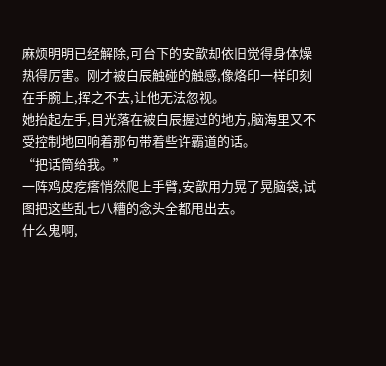麻烦明明已经解除,可台下的安歆却依旧觉得身体燥热得厉害。刚才被白辰触碰的触感,像烙印一样印刻在手腕上,挥之不去,让他无法忽视。
她抬起左手,目光落在被白辰握过的地方,脑海里又不受控制地回响着那句带着些许霸道的话。
“把话筒给我。”
一阵鸡皮疙瘩悄然爬上手臂,安歆用力晃了晃脑袋,试图把这些乱七八糟的念头全都甩出去。
什么鬼啊,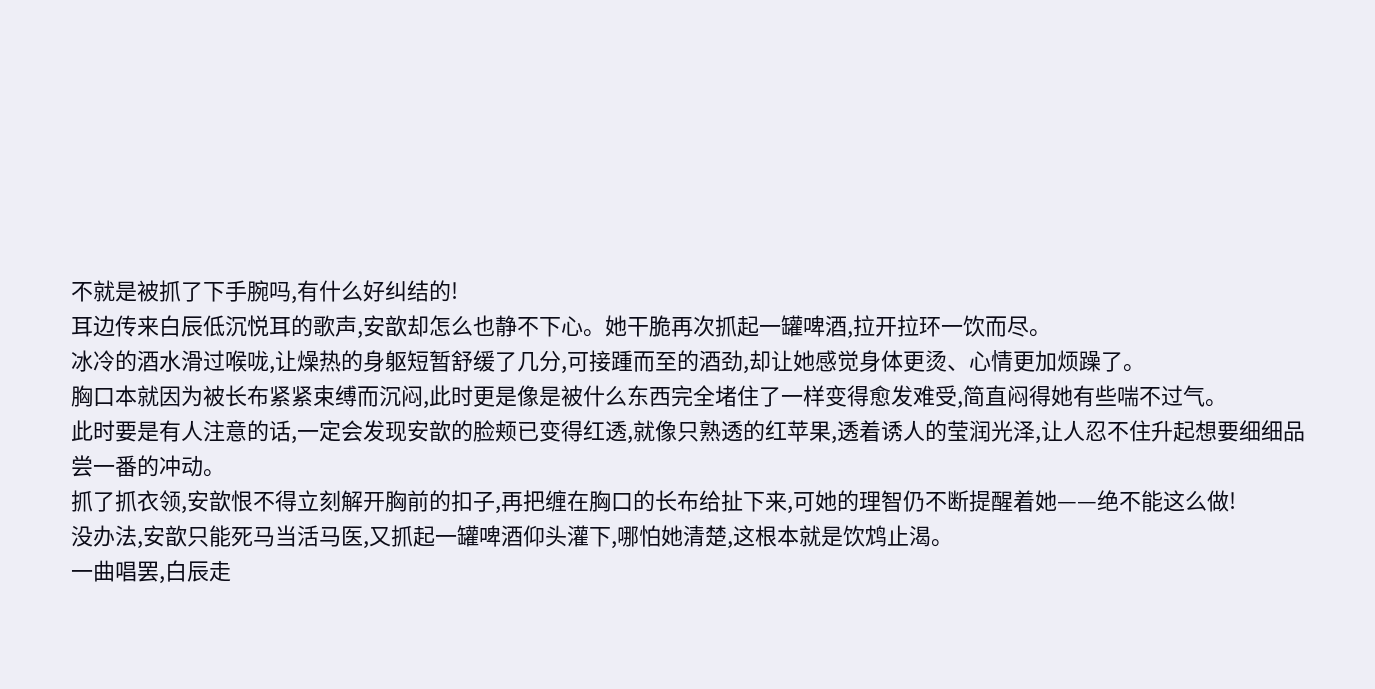不就是被抓了下手腕吗,有什么好纠结的!
耳边传来白辰低沉悦耳的歌声,安歆却怎么也静不下心。她干脆再次抓起一罐啤酒,拉开拉环一饮而尽。
冰冷的酒水滑过喉咙,让燥热的身躯短暂舒缓了几分,可接踵而至的酒劲,却让她感觉身体更烫、心情更加烦躁了。
胸口本就因为被长布紧紧束缚而沉闷,此时更是像是被什么东西完全堵住了一样变得愈发难受,简直闷得她有些喘不过气。
此时要是有人注意的话,一定会发现安歆的脸颊已变得红透,就像只熟透的红苹果,透着诱人的莹润光泽,让人忍不住升起想要细细品尝一番的冲动。
抓了抓衣领,安歆恨不得立刻解开胸前的扣子,再把缠在胸口的长布给扯下来,可她的理智仍不断提醒着她——绝不能这么做!
没办法,安歆只能死马当活马医,又抓起一罐啤酒仰头灌下,哪怕她清楚,这根本就是饮鸩止渴。
一曲唱罢,白辰走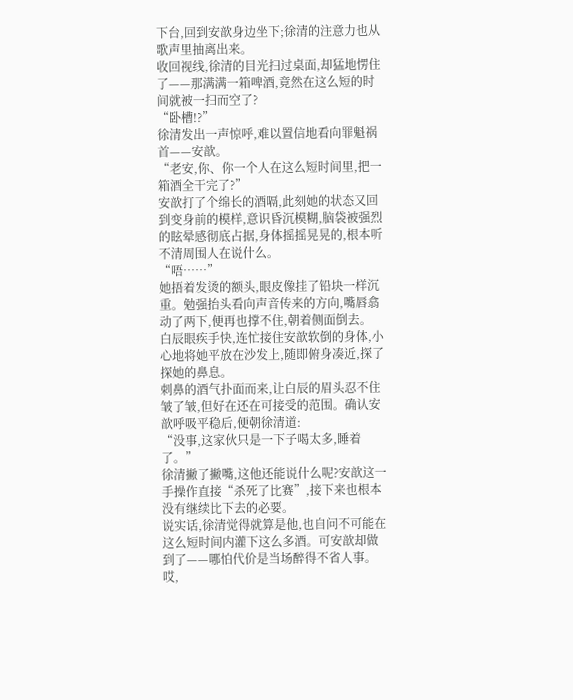下台,回到安歆身边坐下;徐清的注意力也从歌声里抽离出来。
收回视线,徐清的目光扫过桌面,却猛地愣住了——那满满一箱啤酒,竟然在这么短的时间就被一扫而空了?
“卧槽!?”
徐清发出一声惊呼,难以置信地看向罪魁祸首——安歆。
“老安,你、你一个人在这么短时间里,把一箱酒全干完了?”
安歆打了个绵长的酒嗝,此刻她的状态又回到变身前的模样,意识昏沉模糊,脑袋被强烈的眩晕感彻底占据,身体摇摇晃晃的,根本听不清周围人在说什么。
“唔……”
她捂着发烫的额头,眼皮像挂了铅块一样沉重。勉强抬头看向声音传来的方向,嘴唇翕动了两下,便再也撑不住,朝着侧面倒去。
白辰眼疾手快,连忙接住安歆软倒的身体,小心地将她平放在沙发上,随即俯身凑近,探了探她的鼻息。
刺鼻的酒气扑面而来,让白辰的眉头忍不住皱了皱,但好在还在可接受的范围。确认安歆呼吸平稳后,便朝徐清道:
“没事,这家伙只是一下子喝太多,睡着了。”
徐清撇了撇嘴,这他还能说什么呢?安歆这一手操作直接“杀死了比赛”,接下来也根本没有继续比下去的必要。
说实话,徐清觉得就算是他,也自问不可能在这么短时间内灌下这么多酒。可安歆却做到了——哪怕代价是当场醉得不省人事。
哎,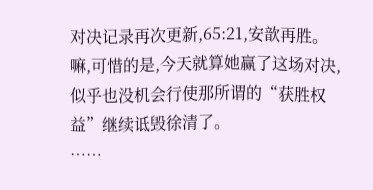对决记录再次更新,65:21,安歆再胜。
嘛,可惜的是,今天就算她赢了这场对决,似乎也没机会行使那所谓的“获胜权益”继续诋毁徐清了。
……